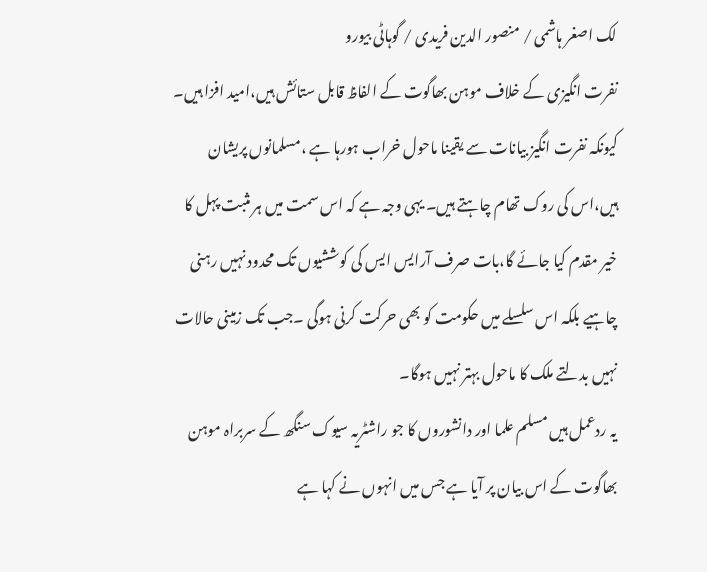لک اصغر ہاشمی / منصور الدین فریدی / گوہاٹی بیورو
نفرت انگیزی کے خلاف موہن بھاگوت کے الفاظ قابل ستائش ہیں،امید افزا ہیں۔ کیونکہ نفرت انگیز بیانات سے یقینا ماحول خراب ہورہا ہے ،مسلمانوں پریشان ہیں،اس کی روک تھام چاہتے ہیں۔ یہی وجہ ہے کہ اس سمت میں ہر مثبت پہل کا خیر مقدم کیا جائے گا،بات صرف آرایس ایس کی کوششیوں تک محدود نہیں رہنی چاہیے بلکہ اس سلسلے میں حکومت کو بھی حرکت کرنی ہوگی ۔جب تک زمینی حالات نہیں بدلتے ملک کا ماحول بہتر نہیں ہوگا۔
یہ ردعمل ہیں مسلم علما اور دانشوروں کا جو راشٹریہ سیوک سنگھ کے سربراہ موہن بھاگوت کے اس بیان پر آیا ہے جس میں انہوں نے کہا ہے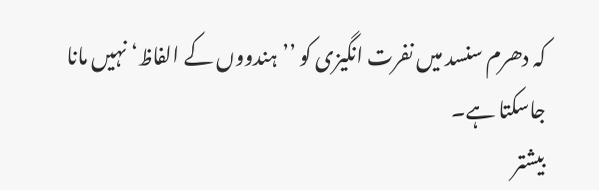کہ دھرم سنسد میں نفرت انگیزی کو ’’ہندووں کے الفاظ‘ نہیں مانا جاسکتا ہے۔
بیشتر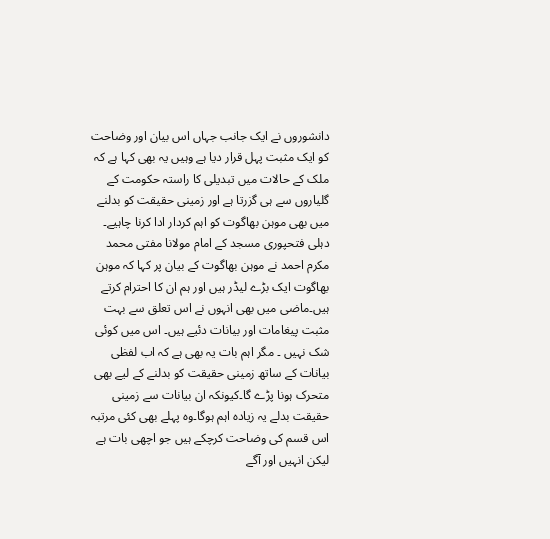دانشوروں نے ایک جانب جہاں اس بیان اور وضاحت کو ایک مثبت پہل قرار دیا ہے وہیں یہ بھی کہا ہے کہ ملک کے حالات میں تبدیلی کا راستہ حکومت کے گلیاروں سے ہی گزرتا ہے اور زمینی حقیقت کو بدلنے میں بھی موہن بھاگوت کو اہم کردار ادا کرنا چاہیے۔
دہلی فتحپوری مسجد کے امام مولانا مفتی محمد مکرم احمد نے موہن بھاگوت کے بیان پر کہا کہ موہن بھاگوت ایک بڑے لیڈر ہیں اور ہم ان کا احترام کرتے ہیں۔ماضی میں بھی انہوں نے اس تعلق سے بہت مثبت پیغامات اور بیانات دئیے ہیں۔ اس میں کوئی شک نہیں ۔ مگر اہم بات یہ بھی ہے کہ اب لفظی بیانات کے ساتھ زمینی حقیقت کو بدلنے کے لیے بھی متحرک ہونا پڑے گا۔کیونکہ ان بیانات سے زمینی حقیقت بدلے یہ زیادہ اہم ہوگا۔وہ پہلے بھی کئی مرتبہ اس قسم کی وضاحت کرچکے ہیں جو اچھی بات ہے لیکن انہیں اور آگے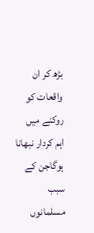بڑھ کر ان واقعات کو روکنے میں اہم کردار نبھانا ہوگاجن کے سبب مسلمانوں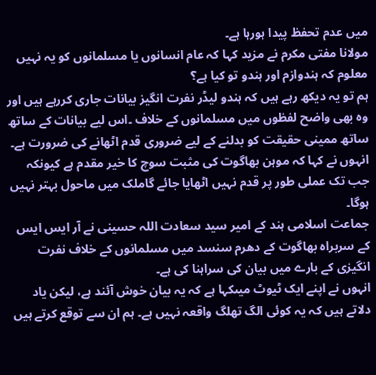میں عدم تحفظ پیدا ہورہا ہے۔
مولانا مفتی مکرم نے مزید کہا کہ عام انسانوں یا مسلمانوں کو یہ نہیں معلوم کہ ہندوازم اور ہندو تو کیا ہے؟
ہم تو یہ دیکھ رہے ہیں کہ ہندو لیڈر نفرت انگیز بیانات جاری کررہے ہیں اور وہ بھی واضح لفظوں میں مسلمانوں کے خلاف ۔اس لیے بیانات کے ساتھ ساتھ ممینی حقیقت کو بدلنے کے لیے ضروری قدم اٹھانے کی ضرورت ہے۔
انہوں نے کہا کہ موہن بھاگوت کی مثبت سوچ کا خیر مقدم ہے کیونکہ جب تک عملی طور پر قدم نہیں اٹھایا جائے گاملک میں ماحول بہتر نہیں ہوگا۔
جماعت اسلامی ہند کے امیر سید سعادت اللہ حسینی نے آر ایس ایس کے سربراہ بھاگوت کے دھرم سنسد میں مسلمانوں کے خلاف نفرت انگیزی کے بارے میں بیان کی سراہنا کی ہے۔
انہوں نے اپنے ایک ٹیوٹ میںکہا ہے کہ یہ بیان خوش آئند ہے، لیکن یاد دلاتے ہیں کہ یہ کوئی الگ تھلگ واقعہ نہیں ہے۔ ہم ان سے توقع کرتے ہیں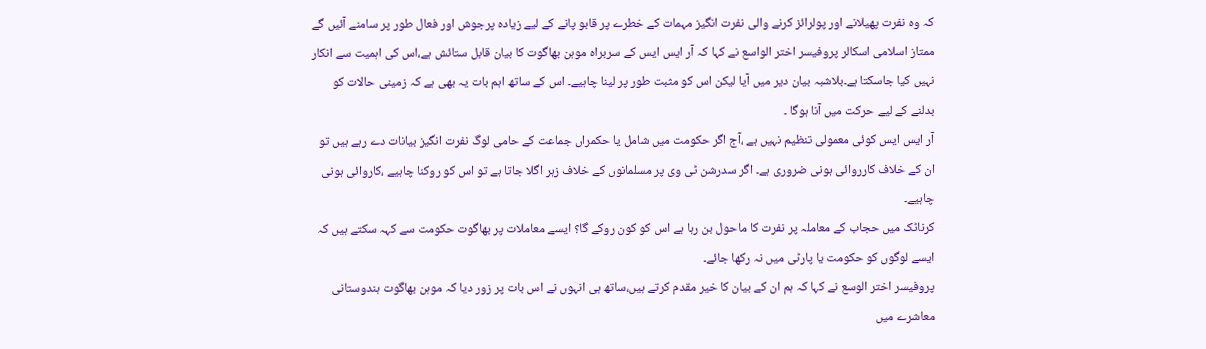کہ وہ نفرت پھیلانے اور پولرائز کرنے والی نفرت انگیز مہمات کے خطرے پر قابو پانے کے لیے زیادہ پرجوش اور فعال طور پر سامنے آئیں گے
ممتاز اسلامی اسکالر پروفیسر اختر الواسع نے کہا کہ آر ایس ایس کے سربراہ موہن بھاگوت کا بیان قابل ستائش ہے،اس کی اہمیت سے انکار نہیں کیا جاسکتا ہے۔بلاشبہ بیان دیر میں آیا لیکن اس کو مثبت طور پر لینا چاہیے۔ اس کے ساتھ اہم بات یہ بھی ہے کہ زمینی حالات کو بدلنے کے لیے حرکت میں آنا ہوگا ۔
آر ایس ایس کوئی معمولی تنظیم نہیں ہے ،آج اگر حکومت میں شامل یا حکمراں جماعت کے حامی لوگ نفرت انگیز بیانات دے رہے ہیں تو ان کے خلاف کارروائی ہونی ضروری ہے۔ اگر سدرشن ٹی وی پر مسلمانوں کے خلاف زہر اگلا جاتا ہے تو اس کو روکنا چاہیے ،کاروائی ہونی چاہیے۔
کرناٹک میں حجاب کے معاملہ پر نفرت کا ماحول بن رہا ہے اس کو کون روکے گا؟ ایسے معاملات پر بھاگوت حکومت سے کہہ سکتے ہیں کہ ایسے لوگوں کو حکومت یا پارٹی میں نہ رکھا جائے۔
پروفیسر اختر الوسع نے کہا کہ ہم ان کے بیان کا خیر مقدم کرتے ہیں،ساتھ ہی انہوں نے اس بات پر زور دیا کہ موہن بھاگوت ہندوستانی معاشرے میں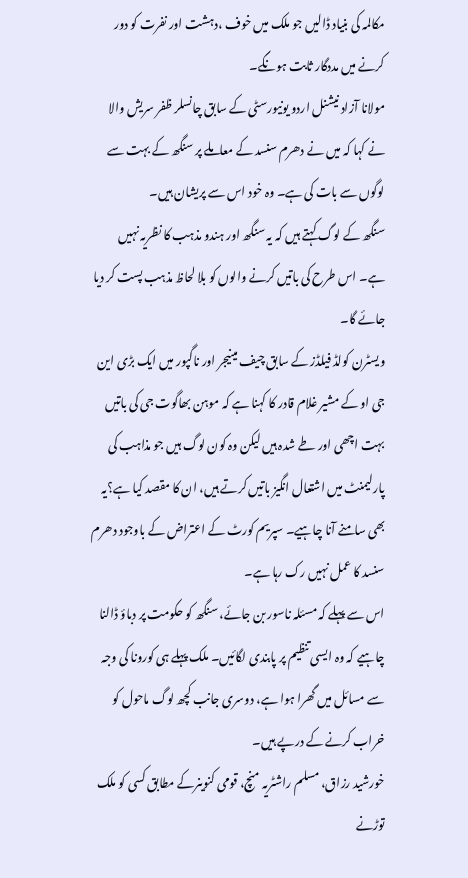مکالمہ کی بنیاد ڈالیں جو ملک میں خوف ،دہشت اور نفرت کو دور کرنے میں مددگار ثابت ہونگے۔
مولانا آزاد نیشنل اردو یونیورسٹی کے سابق چانسلر ظفر سریش والا نے کہا کہ میں نے دھرم سنسد کے معاملے پر سنگھ کے بہت سے لوگوں سے بات کی ہے۔ وہ خود اس سے پریشان ہیں۔
سنگھ کے لوگ کہتے ہیں کہ یہ سنگھ اور ہندو مذہب کا نظریہ نہیں ہے۔ اس طرح کی باتیں کرنے والوں کو بلا لحاظ مذہب پست کر دیا جائے گا۔
ویسٹرن کولڈ فیلڈز کے سابق چیف مینیجر اور ناگپور میں ایک بڑی این جی او کے مشیر غلام قادر کا کہنا ہے کہ موہن بھاگوت جی کی باتیں بہت اچھی اور طے شدہ ہیں لیکن وہ کون لوگ ہیں جو مذاہب کی پارلیمنٹ میں اشتعال انگیز باتیں کرتے ہیں، ان کا مقصد کیا ہے؟یہ بھی سامنے آنا چاہیے۔ سپریم کورٹ کے اعتراض کے باوجود دھرم سنسد کا عمل نہیں رک رہا ہے۔
اس سے پہلے کہ مسئلہ ناسور بن جائے، سنگھ کو حکومت پر دباؤ ڈالنا چاہیے کہ وہ ایسی تنظیم پر پابندی لگائیں۔ ملک پہلے ہی کورونا کی وجہ سے مسائل میں گھرا ہوا ہے، دوسری جانب کچھ لوگ ماحول کو خراب کرنے کے درپے ہیں۔
خورشید رزاق، مسلم راشٹریہ منچ، قومی کنوینرکے مطابق کسی کو ملک توڑنے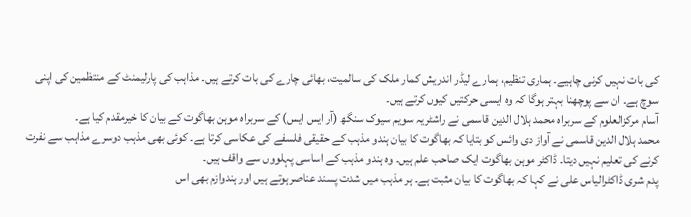کی بات نہیں کرنی چاہیے۔ ہماری تنظیم، ہمارے لیڈر اندریش کمار ملک کی سالمیت، بھائی چارے کی بات کرتے ہیں۔ مذاہب کی پارلیمنٹ کے منتظمین کی اپنی سوچ ہے۔ ان سے پوچھنا بہتر ہوگا کہ وہ ایسی حرکتیں کیوں کرتے ہیں۔
آسام مرکزالعلوم کے سربراہ محمد ہلال الدین قاسمی نے راشٹریہ سویم سیوک سنگھ (آر ایس ایس) کے سربراہ موہن بھاگوت کے بیان کا خیرمقدم کیا ہے۔
محمد ہلال الدین قاسمی نے آواز دی وائس کو بتایا کہ بھاگوت کا بیان ہندو مذہب کے حقیقی فلسفے کی عکاسی کرتا ہے۔ کوئی بھی مذہب دوسرے مذاہب سے نفرت کرنے کی تعلیم نہیں دیتا۔ ڈاکٹر موہن بھاگوت ایک صاحب علم ہیں۔ وہ ہندو مذہب کے اساسی پہلووں سے واقف ہیں۔
پدم شری ڈاکٹرالیاس علی نے کہا کہ بھاگوت کا بیان مثبت ہے۔ ہر مذہب میں شدت پسند عناصرہوتے ہیں اور ہندوازم بھی اس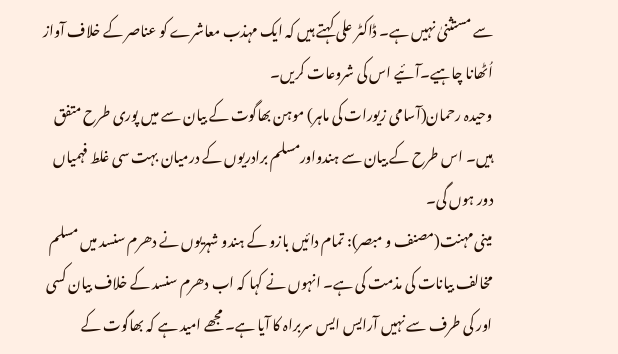سے مستثنیٰ نہیں ہے۔ ڈاکٹر علی کہتے ہیں کہ ایک مہذب معاشرے کو عناصر کے خلاف آواز اُٹھانا چاہیے۔آئیے اس کی شروعات کریں۔
وحیدہ رحمان(آسامی زیورات کی ماہر) موہن بھاگوت کے بیان سے میں پوری طرح متفق ہیں۔ اس طرح کے بیان سے ہندواورمسلم برادریوں کے درمیان بہت سی غلط فہمیاں دور ہوں گی۔
مینی مہنت(مصنف و مبصر): تمام دائیں بازو کے ہندو شہریوں نے دھرم سنسد میں مسلم مخالف بیانات کی مذمت کی ہے۔ انہوں نے کہا کہ اب دھرم سنسد کے خلاف بیان کسی اور کی طرف سے نہیں آرایس ایس سربراہ کا آیا ہے۔ مجھے امید ہے کہ بھاگوت کے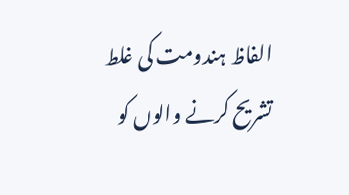الفاظ ہندومت کی غلط تشریح کرنے والوں کو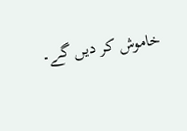خاموش کر دیں گے۔